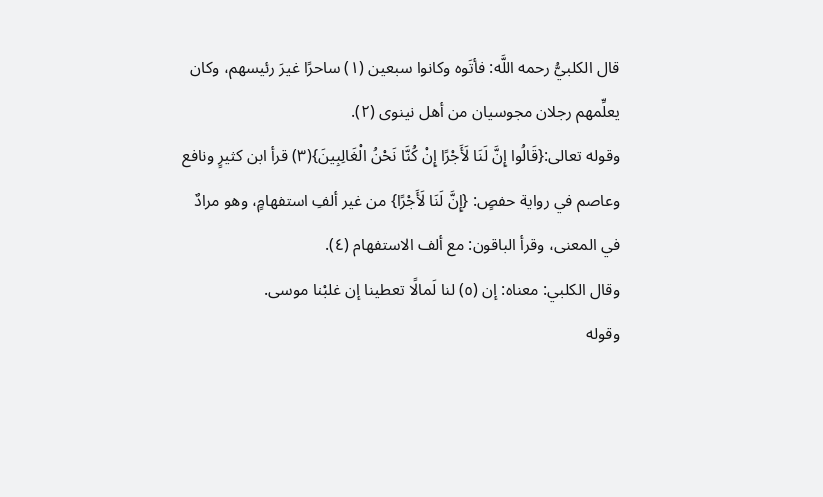قال الكلبيُّ رحمه اللَّه: فأتَوه وكانوا سبعين (١) ساحرًا غيرَ رئيسهم، وكان يعلِّمهم رجلان مجوسيان من أهل نينوى (٢).
وقوله تعالى:{قَالُوا إِنَّ لَنَا لَأَجْرًا إِنْ كُنَّا نَحْنُ الْغَالِبِينَ}(٣) قرأ ابن كثيرٍ ونافع وعاصم في رواية حفصٍ: {إِنَّ لَنَا لَأَجْرًا} من غير ألفِ استفهامٍ، وهو مرادٌ في المعنى، وقرأ الباقون: مع ألف الاستفهام (٤).
وقال الكلبي: معناه: إن (٥) لنا لَمالًا تعطينا إن غلبْنا موسى.
وقوله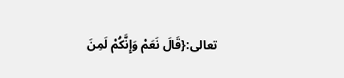تعالى:{قَالَ نَعَمْ وَإِنَّكُمْ لَمِنَ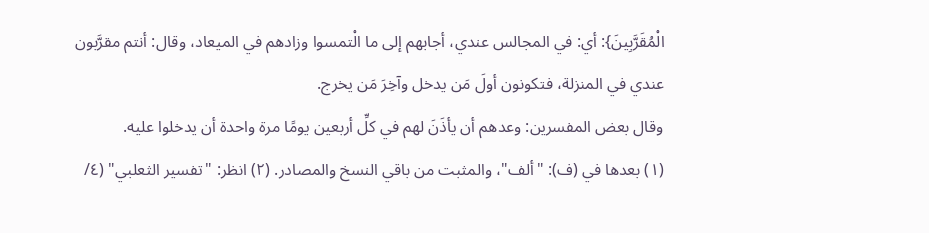الْمُقَرَّبِينَ}: أي: في المجالس عندي، أجابهم إلى ما الْتمسوا وزادهم في الميعاد، وقال: أنتم مقرَّبون عندي في المنزلة، فتكونون أولَ مَن يدخل وآخِرَ مَن يخرج.
وقال بعض المفسرين: وعدهم أن يأذَنَ لهم في كلِّ أربعين يومًا مرة واحدة أن يدخلوا عليه.
(١) بعدها في (ف): "ألف"، والمثبت من باقي النسخ والمصادر. (٢) انظر: "تفسير الثعلبي" (٤/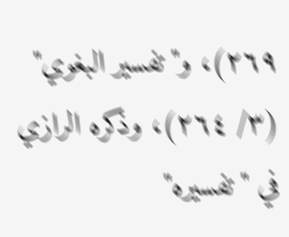٢٦٩)، و"تفسير البغوي" (٣/ ٢٦٤)، وذكره الرازي في "تفسيره"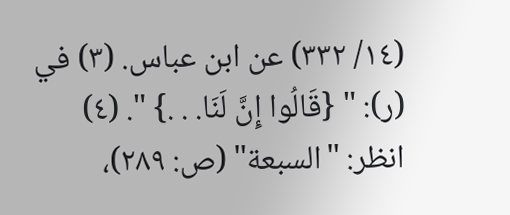(١٤/ ٣٣٢) عن ابن عباس. (٣) في (ر): " {قَالُوا إِنَّ لَنَا. . .} ". (٤) انظر: "السبعة" (ص: ٢٨٩)،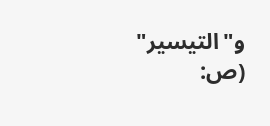و"التيسير" (ص: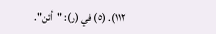١١٢). (٥) في (ر): "أئن".